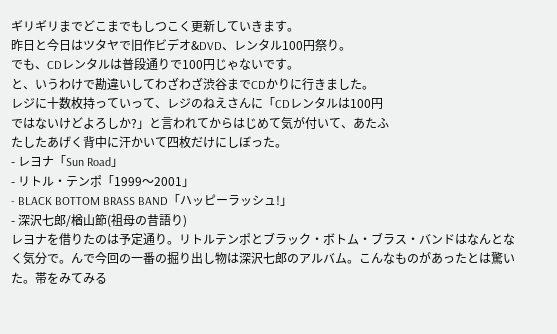ギリギリまでどこまでもしつこく更新していきます。
昨日と今日はツタヤで旧作ビデオ&DVD、レンタル100円祭り。
でも、CDレンタルは普段通りで100円じゃないです。
と、いうわけで勘違いしてわざわざ渋谷までCDかりに行きました。
レジに十数枚持っていって、レジのねえさんに「CDレンタルは100円
ではないけどよろしか?」と言われてからはじめて気が付いて、あたふ
たしたあげく背中に汗かいて四枚だけにしぼった。
- レヨナ「Sun Road」
- リトル・テンポ「1999〜2001」
- BLACK BOTTOM BRASS BAND「ハッピーラッシュ!」
- 深沢七郎/楢山節(祖母の昔語り)
レヨナを借りたのは予定通り。リトルテンポとブラック・ボトム・ブラス・バンドはなんとなく気分で。んで今回の一番の掘り出し物は深沢七郎のアルバム。こんなものがあったとは驚いた。帯をみてみる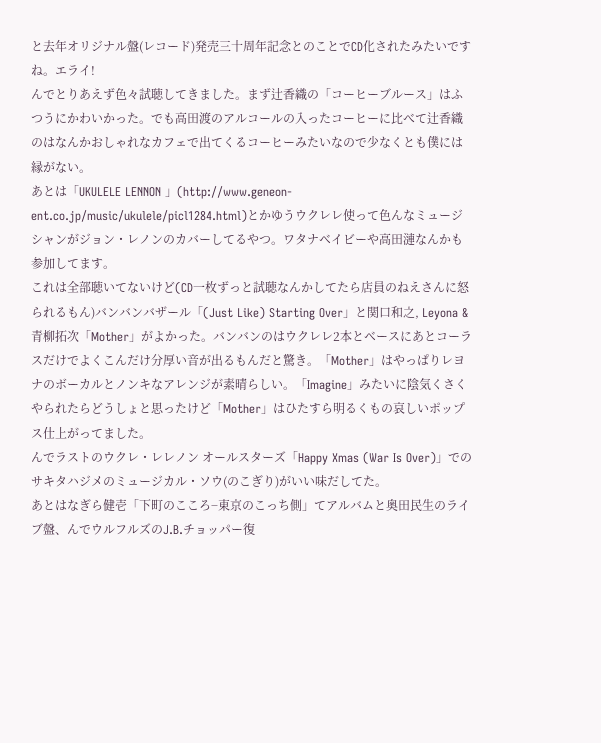と去年オリジナル盤(レコード)発売三十周年記念とのことでCD化されたみたいですね。エライ!
んでとりあえず色々試聴してきました。まず辻香織の「コーヒーブルース」はふつうにかわいかった。でも高田渡のアルコールの入ったコーヒーに比べて辻香織のはなんかおしゃれなカフェで出てくるコーヒーみたいなので少なくとも僕には縁がない。
あとは「UKULELE LENNON 」(http://www.geneon-ent.co.jp/music/ukulele/picl1284.html)とかゆうウクレレ使って色んなミュージシャンがジョン・レノンのカバーしてるやつ。ワタナベイビーや高田漣なんかも参加してます。
これは全部聴いてないけど(CD一枚ずっと試聴なんかしてたら店員のねえさんに怒られるもん)バンバンバザール「(Just Like) Starting Over」と関口和之, Leyona & 青柳拓次「Mother」がよかった。バンバンのはウクレレ2本とベースにあとコーラスだけでよくこんだけ分厚い音が出るもんだと驚き。「Mother」はやっぱりレヨナのボーカルとノンキなアレンジが素晴らしい。「Imagine」みたいに陰気くさくやられたらどうしょと思ったけど「Mother」はひたすら明るくもの哀しいポップス仕上がってました。
んでラストのウクレ・レレノン オールスターズ「Happy Xmas (War Is Over)」でのサキタハジメのミュージカル・ソウ(のこぎり)がいい味だしてた。
あとはなぎら健壱「下町のこころ−東京のこっち側」てアルバムと奥田民生のライブ盤、んでウルフルズのJ.B.チョッパー復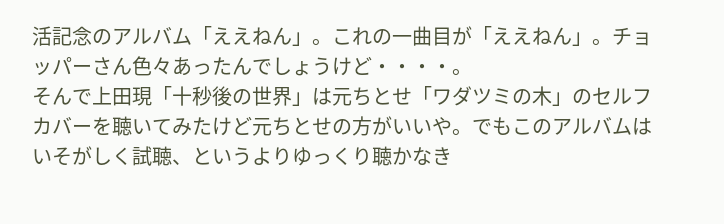活記念のアルバム「ええねん」。これの一曲目が「ええねん」。チョッパーさん色々あったんでしょうけど・・・・。
そんで上田現「十秒後の世界」は元ちとせ「ワダツミの木」のセルフカバーを聴いてみたけど元ちとせの方がいいや。でもこのアルバムはいそがしく試聴、というよりゆっくり聴かなき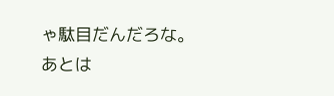ゃ駄目だんだろな。あとは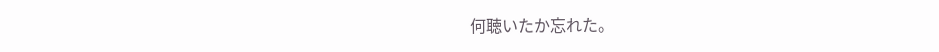何聴いたか忘れた。